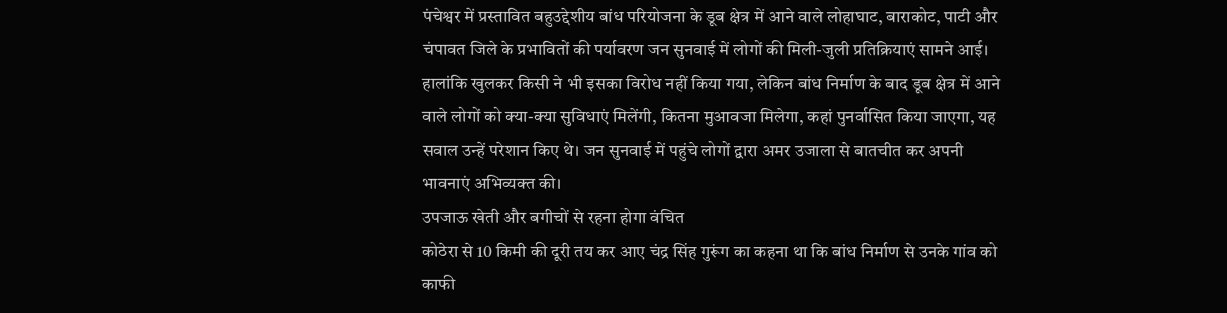पंचेश्वर में प्रस्तावित बहुउद्देशीय बांध परियोजना के डूब क्षेत्र में आने वाले लोहाघाट, बाराकोट, पाटी और चंपावत जिले के प्रभावितों की पर्यावरण जन सुनवाई में लोगों की मिली-जुली प्रतिक्रियाएं सामने आई। हालांकि खुलकर किसी ने भी इसका विरोध नहीं किया गया, लेकिन बांध निर्माण के बाद डूब क्षेत्र में आने वाले लोगों को क्या-क्या सुविधाएं मिलेंगी, कितना मुआवजा मिलेगा, कहां पुनर्वासित किया जाएगा, यह सवाल उन्हें परेशान किए थे। जन सुनवाई में पहुंचे लोगों द्वारा अमर उजाला से बातचीत कर अपनी भावनाएं अभिव्यक्त की।
उपजाऊ खेती और बगीचों से रहना होगा वंचित
कोठेरा से 10 किमी की दूरी तय कर आए चंद्र सिंह गुरूंग का कहना था कि बांध निर्माण से उनके गांव को काफी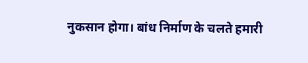नुकसान होगा। बांध निर्माण के चलते हमारी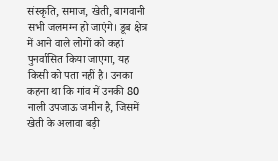संस्कृति, समाज, खेती, बागवानी सभी जलमग्न हो जाएंगे। डूब क्षेत्र में आने वाले लोगों को कहां पुनर्वासित किया जाएगा, यह किसी को पता नहीं है। उनका कहना था कि गांव में उनकी 80 नाली उपजाऊ जमीन है, जिसमें खेती के अलावा बड़ी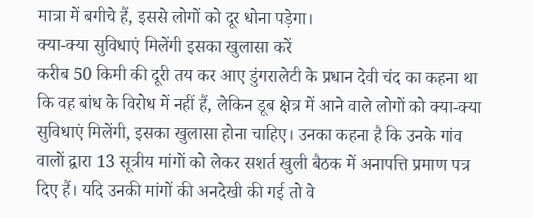मात्रा में बगीचे हैं, इससे लोगों को दूर धोना पड़ेगा।
क्या-क्या सुविधाएं मिलेंगी इसका खुलासा करें
करीब 50 किमी की दूरी तय कर आए डुंगरालेटी के प्रधान देवी चंद का कहना था कि वह बांध के विरोध में नहीं हैं, लेकिन डूब क्षेत्र में आने वाले लोगों को क्या-क्या सुविधाएं मिलेंगी, इसका खुलासा होना चाहिए। उनका कहना है कि उनके गांव वालों द्वारा 13 सूत्रीय मांगों को लेकर सशर्त खुली बैठक में अनापत्ति प्रमाण पत्र दिए हैं। यदि उनकी मांगों की अनदेखी की गई तो वे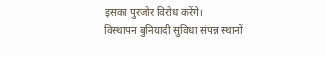इसका पुरजोर विरोध करेंगे।
विस्थापन बुनियादी सुविधा संपन्न स्थानों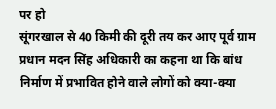पर हो
सूंगरखाल से 40 किमी की दूरी तय कर आए पूर्व ग्राम प्रधान मदन सिंह अधिकारी का कहना था कि बांध निर्माण में प्रभावित होने वाले लोगों को क्या-क्या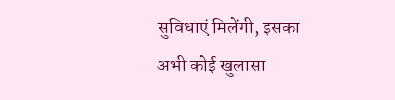सुविधाएं मिलेंगी, इसका अभी कोई खुलासा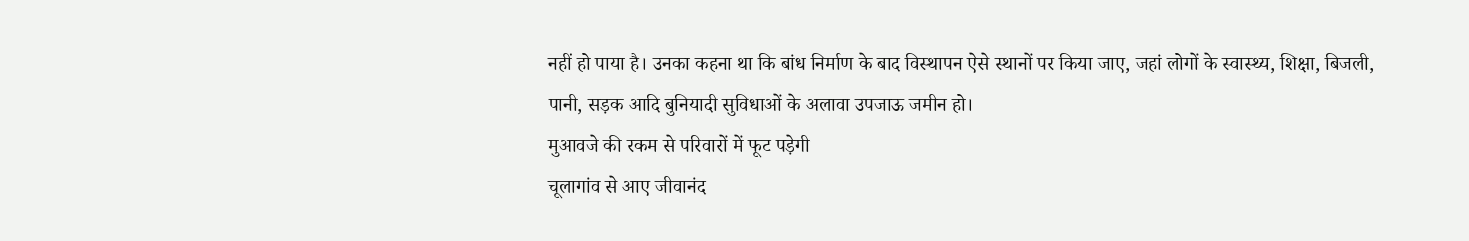नहीं हो पाया है। उनका कहना था कि बांध निर्माण के बाद विस्थापन ऐसे स्थानों पर किया जाए, जहां लोगों के स्वास्थ्य, शिक्षा, बिजली, पानी, सड़क आदि बुनियादी सुविधाओं के अलावा उपजाऊ जमीन हो।
मुआवजे की रकम से परिवारों में फूट पड़ेगी
चूलागांव से आए जीवानंद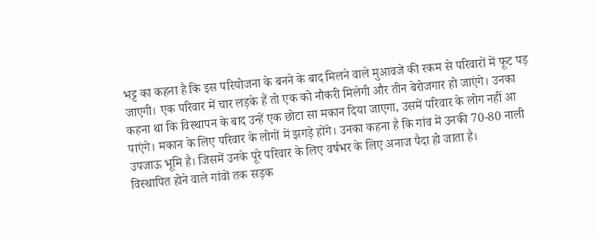भट्ट का कहना है कि इस परियोजना के बनने के बाद मिलने वाले मुआवजे की रकम से परिवारों में फूट पड़ जाएगी। एक परिवार में चार लड़के हैं तो एक को नौकरी मिलेगी और तीन बेरोजगार हो जाएंगे। उनका कहना था कि विस्थापन के बाद उन्हें एक छोटा सा मकान दिया जाएगा, उसमें परिवार के लोग नहीं आ पाएंगे। मकान के लिए परिवार के लोगों में झगड़े होंगे। उनका कहना है कि गांव में उनकी 70-80 नाली उपजाऊ भूमि है। जिसमें उनके पूरे परिवार के लिए वर्षभर के लिए अनाज पैदा हो जाता है।
विस्थापित होने वाले गांवों तक सड़क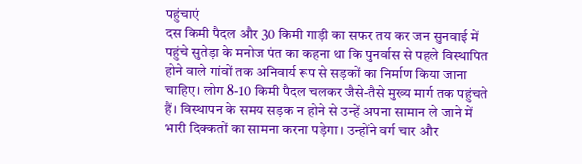पहुंचाएं
दस किमी पैदल और 30 किमी गाड़ी का सफर तय कर जन सुनवाई में पहुंचे सुतेड़ा के मनोज पंत का कहना था कि पुनर्वास से पहले विस्थापित होने वाले गांवों तक अनिवार्य रूप से सड़कों का निर्माण किया जाना चाहिए। लोग 8-10 किमी पैदल चलकर जैसे-तैसे मुख्य मार्ग तक पहुंचते हैं। विस्थापन के समय सड़क न होने से उन्हें अपना सामान ले जाने में भारी दिक्कतों का सामना करना पड़ेगा। उन्होंने वर्ग चार और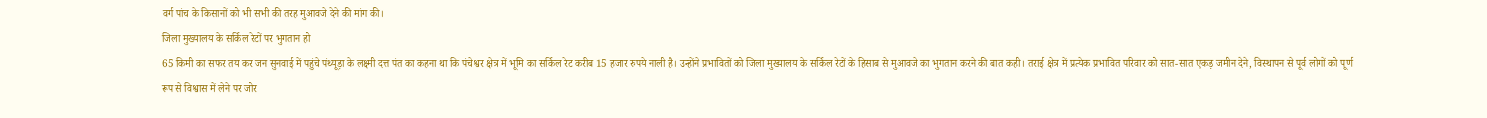वर्ग पांच के किसानों को भी सभी की तरह मुआवजे देने की मांग की।
जिला मुख्यालय के सर्किल रेटों पर भुगतान हो
65 किमी का सफर तय कर जन सुनवाई में पहुंचे पंथ्यूड़ा के लक्ष्मी दत्त पंत का कहना था कि पंचेश्वर क्षेत्र में भूमि का सर्किल रेट करीब 15 हजार रुपये नाली है। उन्होंने प्रभावितों को जिला मुख्यालय के सर्किल रेटों के हिसाब से मुआवजे का भुगतान करने की बात कही। तराई क्षेत्र में प्रत्येक प्रभावित परिवार को सात-सात एकड़ जमीन देने, विस्थापन से पूर्व लोगों को पूर्ण रूप से विश्वास में लेने पर जोर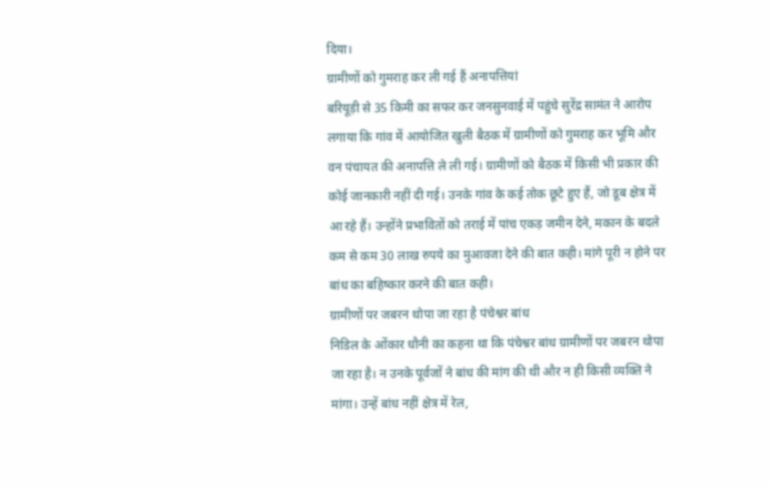दिया।
ग्रामीणों को गुमराह कर ली गई हैं अनापत्तियां
बरियूड़ी से 35 किमी का सफर कर जनसुनवाई में पहुंचे सुरेंद्र सामंत ने आरोप लगाया कि गांव में आयोजित खुली बैठक में ग्रामीणों को गुमराह कर भूमि और वन पंचायत की अनापत्ति ले ली गई। ग्रामीणों को बैठक में किसी भी प्रकार की कोई जानकारी नहीं दी गई। उनके गांव के कई तोक छूटे हुए हैं, जो डूब क्षेत्र में आ रहे हैं। उन्होंने प्रभावितों को तराई में पांच एकड़ जमीन देने, मकान के बदले कम से कम 30 लाख रुपये का मुआवजा देने की बात कही। मांगे पूरी न होने पर बांध का बहिष्कार करने की बात कही।
ग्रामीणों पर जबरन थोपा जा रहा है पंचेश्वर बांध
निडिल के ओंकार धौनी का कहना था कि पंचेश्वर बांध ग्रामीणों पर जबरन थोपा जा रहा है। न उनके पूर्वजों ने बांध की मांग की थी और न ही किसी व्यक्ति ने मांगा। उन्हें बांध नहीं क्षेत्र में रेल,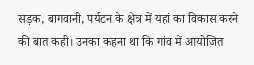सड़क, बागवानी, पर्यटन के क्षेत्र में यहां का विकास करने की बात कही। उनका कहना था कि गांव में आयोजित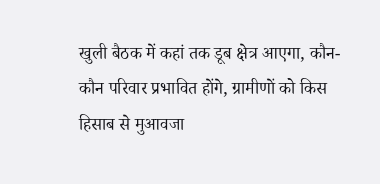खुली बैठक में कहां तक डूब क्षेत्र आएगा, कौन-कौन परिवार प्रभावित होंगे, ग्रामीणों को किस हिसाब से मुआवजा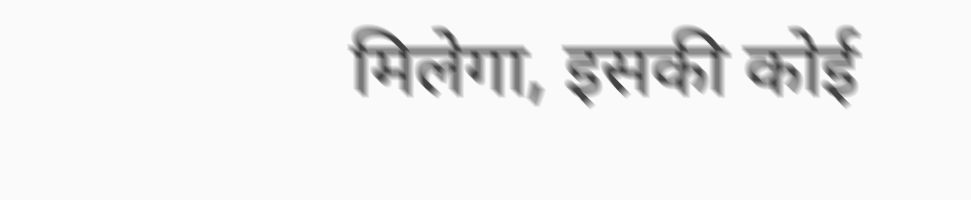मिलेगा, इसकी कोई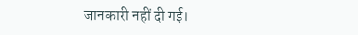जानकारी नहीं दी गई।